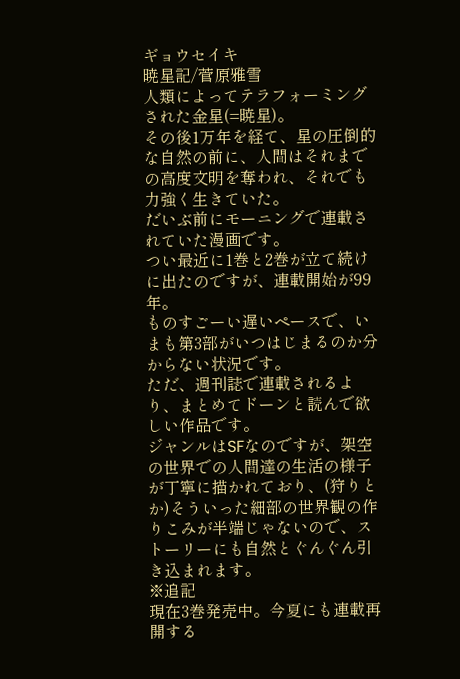ギョウセイキ
暁星記/菅原雅雪
人類によってテラフォーミングされた金星(=暁星)。
その後1万年を経て、星の圧倒的な自然の前に、人間はそれまでの高度文明を奪われ、それでも力強く生きていた。
だいぶ前にモーニングで連載されていた漫画です。
つい最近に1巻と2巻が立て続けに出たのですが、連載開始が99年。
ものすごーい遅いペースで、いまも第3部がいつはじまるのか分からない状況です。
ただ、週刊誌で連載されるより、まとめてドーンと読んで欲しい作品です。
ジャンルはSFなのですが、架空の世界での人間達の生活の様子が丁寧に描かれており、(狩りとか)そういった細部の世界観の作りこみが半端じゃないので、ストーリーにも自然とぐんぐん引き込まれます。
※追記
現在3巻発売中。今夏にも連載再開する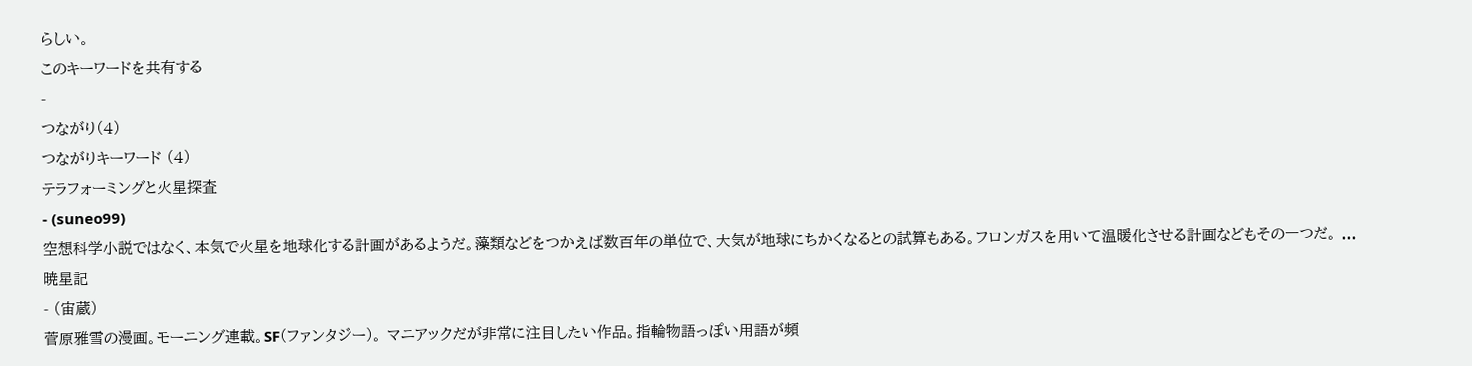らしい。
このキーワードを共有する
-
つながり(4)
つながりキーワード (4)
テラフォーミングと火星探査
- (suneo99)
空想科学小説ではなく、本気で火星を地球化する計画があるようだ。藻類などをつかえば数百年の単位で、大気が地球にちかくなるとの試算もある。フロンガスを用いて温暖化させる計画などもその一つだ。 ...
暁星記
- (宙蔵)
菅原雅雪の漫画。モーニング連載。SF(ファンタジー)。 マニアックだが非常に注目したい作品。指輪物語っぽい用語が頻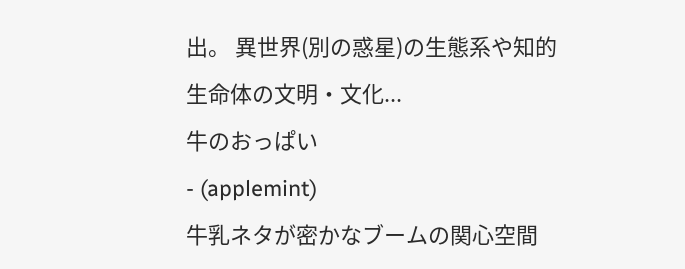出。 異世界(別の惑星)の生態系や知的生命体の文明・文化...
牛のおっぱい
- (applemint)
牛乳ネタが密かなブームの関心空間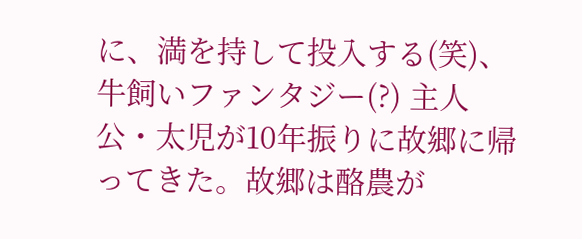に、満を持して投入する(笑)、牛飼いファンタジー(?) 主人公・太児が10年振りに故郷に帰ってきた。故郷は酪農が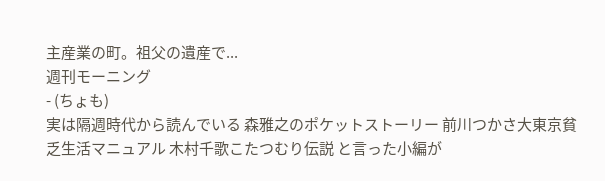主産業の町。祖父の遺産で...
週刊モーニング
- (ちょも)
実は隔週時代から読んでいる 森雅之のポケットストーリー 前川つかさ大東京貧乏生活マニュアル 木村千歌こたつむり伝説 と言った小編が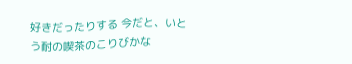好きだったりする 今だと、いとう耐の喫茶のこりびかな